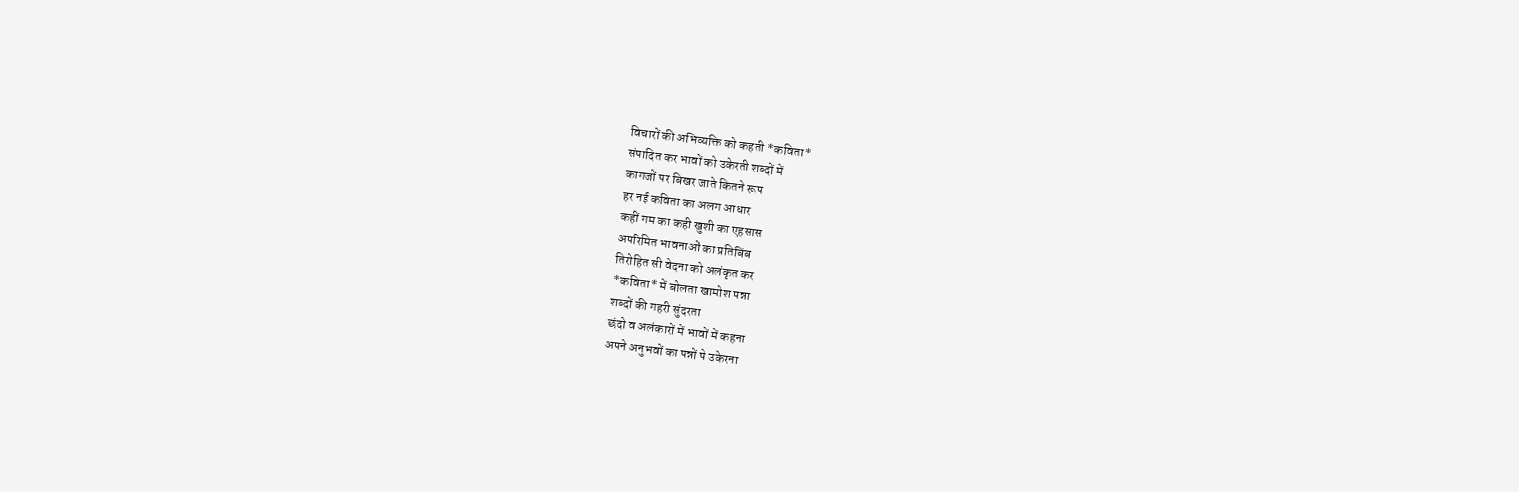विचारों की अभिव्यक्ति को कहती *कविता*
संपादित कर भावों को उकेरती शब्दों में
कागजों पर बिखर जाते कितने रूप
हर नई कविता का अलग आधार
कहीं गम का कही खुशी का एहसास
अपरिमित भावनाओं का प्रतिबिंब
तिरोहित सी वेदना को अलंकृत कर
*कविता* में बोलता खामोश पन्ना
शब्दों की गहरी सुंदरता
छंदो व अलंकारों में भावों में कहना
अपने अनुभवों का पन्नों पे उकेरना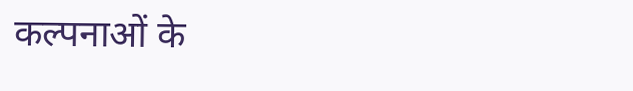कल्पनाओं के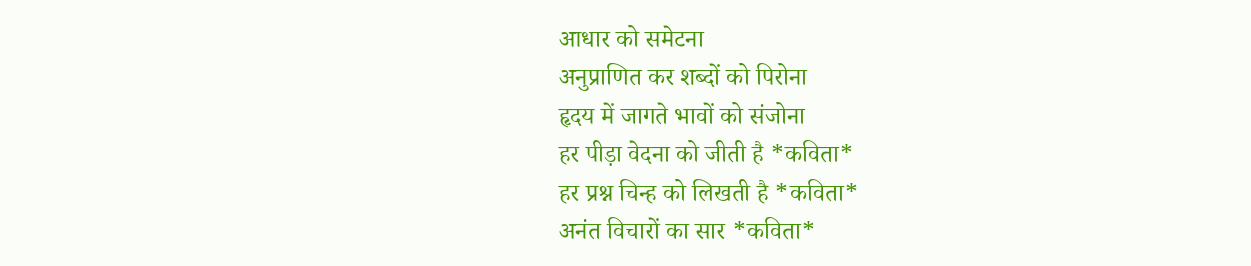आधार को समेटना
अनुप्राणित कर शब्दों को पिरोना
हृदय में जागते भावों को संजोना
हर पीड़ा वेदना को जीती है *कविता*
हर प्रश्न चिन्ह को लिखती है *कविता*
अनंत विचारों का सार *कविता*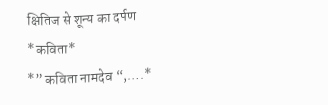क्षितिज से शून्य का दर्पण *कविता*
*” कविता नामदेव “,….*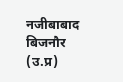नजीबाबाद बिजनौर (उ.प्र)